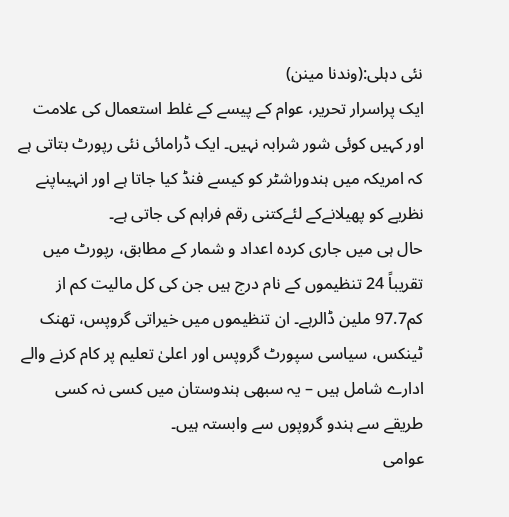نئی دہلی:(وندنا مینن)
ایک پراسرار تحریر، عوام کے پیسے کے غلط استعمال کی علامت اور کہیں کوئی شور شرابہ نہیں۔ ایک ڈرامائی نئی رپورٹ بتاتی ہے کہ امریکہ میں ہندوراشٹر کو کیسے فنڈ کیا جاتا ہے اور انہیںاپنے نظریے کو پھیلانےکے لئےکتنی رقم فراہم کی جاتی ہے۔
حال ہی میں جاری کردہ اعداد و شمار کے مطابق، رپورٹ میں تقریباً 24 تنظیموں کے نام درج ہیں جن کی کل مالیت کم از کم97.7 ملین ڈالرہے۔ ان تنظیموں میں خیراتی گروپس، تھنک ٹینکس، سیاسی سپورٹ گروپس اور اعلیٰ تعلیم پر کام کرنے والے ادارے شامل ہیں – یہ سبھی ہندوستان میں کسی نہ کسی طریقے سے ہندو گروپوں سے وابستہ ہیں۔
عوامی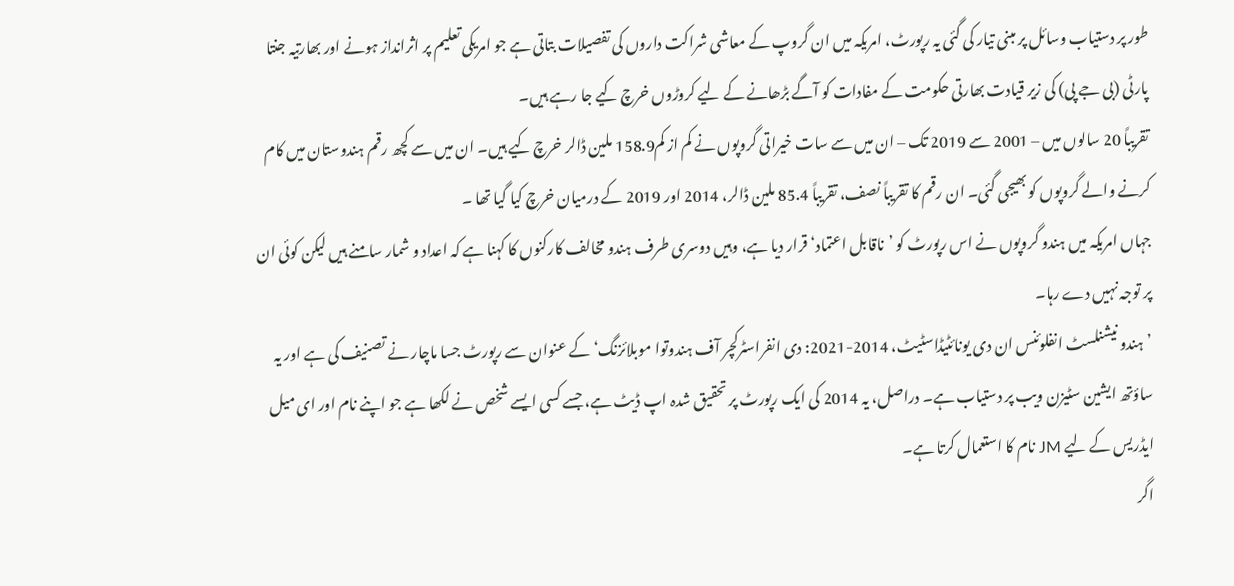طور پر دستیاب وسائل پر مبنی تیار کی گئی یہ رپورٹ، امریکہ میں ان گروپ کے معاشی شراکت داروں کی تفصیلات بتاتی ہے جو امریکی تعلیم پر اثرانداز ہونے اور بھارتیہ جنتا پارٹی (بی جے پی) کی زیر قیادت بھارتی حکومت کے مفادات کو آگے بڑھانے کے لیے کروڑوں خرچ کیے جا رہے ہیں۔
تقریباً 20 سالوں میں – 2001 سے 2019 تک – ان میں سے سات خیراتی گروپوں نے کم از کم158.9 ملین ڈالر خرچ کیے ہیں۔ ان میں سے کچھ رقم ہندوستان میں کام کرنے والے گروپوں کو بھیجی گئی۔ ان رقم کا تقریباً نصف، تقریباً 85.4 ملین ڈالر، 2014 اور 2019 کے درمیان خرچ کیا گیا تھا ۔
جہاں امریکہ میں ہندو گروپوں نے اس رپورٹ کو ’ناقابل اعتماد‘ قرار دیا ہے، وہیں دوسری طرف ہندو مخالف کارکنوں کا کہنا ہے کہ اعداد و شمار سامنے ہیں لیکن کوئی ان پر توجہ نہیں دے رہا۔
’ہندو نیشنلسٹ انفلوئنس ان دی یونائٹیڈاسٹیٹ، 2014-2021: دی انفراسٹرکچر آف ہندوتوا موبلائزنگ‘ کے عنوان سے رپورٹ جسا ماچار نے تصنیف کی ہے اور یہ ساؤتھ ایشین سٹیزن ویب پر دستیاب ہے۔ دراصل، یہ 2014 کی ایک رپورٹ پر تحقیق شدہ اپ ڈیٹ ہے، جسے کسی ایسے شخص نے لکھا ہے جو اپنے نام اور ای میل ایڈریس کے لیے JM نام کا استعمال کرتا ہے۔
اگر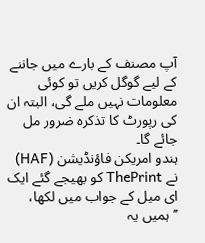آپ مصنف کے بارے میں جاننے کے لیے گوگل کریں تو کوئی معلومات نہیں ملے گی، البتہ ان کی رپورٹ کا تذکرہ ضرور مل جائے گا۔
ہندو امریکن فاؤنڈیشن (HAF) نے ThePrint کو بھیجے گئے ایک ای میل کے جواب میں لکھا، ’’ہمیں یہ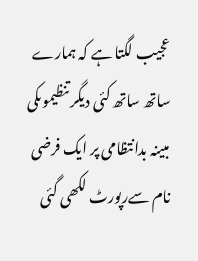عجیب لگتا ہے کہ ہمارے ساتھ ساتھ کئی دیگر تنظیموںکی مبینہ بدانتظامی پر ایک فرضی نام سےرپورٹ لکھی گئی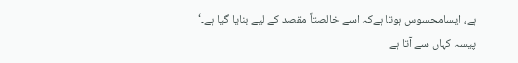ہے، ایسامحسوس ہوتا ہےکہ اسے خالصتاً مقصد کے لیے بنایا گیا ہے۔‘
پیسہ کہاں سے آتا ہے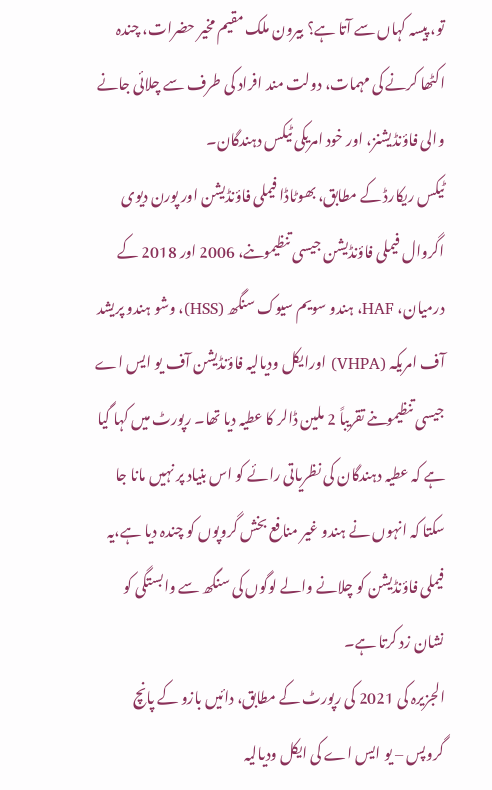تو، پیسہ کہاں سے آتا ہے؟ بیرون ملک مقیم مخیر حضرات، چندہ اکٹھا کرنے کی مہمات، دولت مند افراد کی طرف سے چلائی جانے والی فاؤنڈیشنز، اور خود امریکی ٹیکس دہندگان۔
ٹیکس ریکارڈ کے مطابق، بھوٹاڈا فیملی فاؤنڈیشن اور پورن دیوی اگروال فیملی فاؤنڈیشن جیسی تنظیموںنے، 2006 اور 2018 کے درمیان، HAF، ہندو سویم سیوک سنگھ (HSS)، وشو ہندو پریشد آف امریکہ (VHPA) اورایکل ودیالیہ فاؤنڈیشن آف یو ایس اے جیسی تنظیموںنے تقریباً 2 ملین ڈالر کا عطیہ دیا تھا۔ رپورٹ میں کہا گیا ہے کہ عطیہ دہندگان کی نظریاتی رائے کو اس بنیاد پر نہیں مانا جا سکتا کہ انہوں نے ہندو غیر منافع بخش گروپوں کو چندہ دیا ہے،یہ فیملی فاؤنڈیشن کو چلانے والے لوگوں کی سنگھ سے وابستگی کو نشان زد کرتا ہے۔
الجزیرہ کی 2021 کی رپورٹ کے مطابق، دائیں بازو کے پانچ گروپس – یو ایس اے کی ایکل ودیالیہ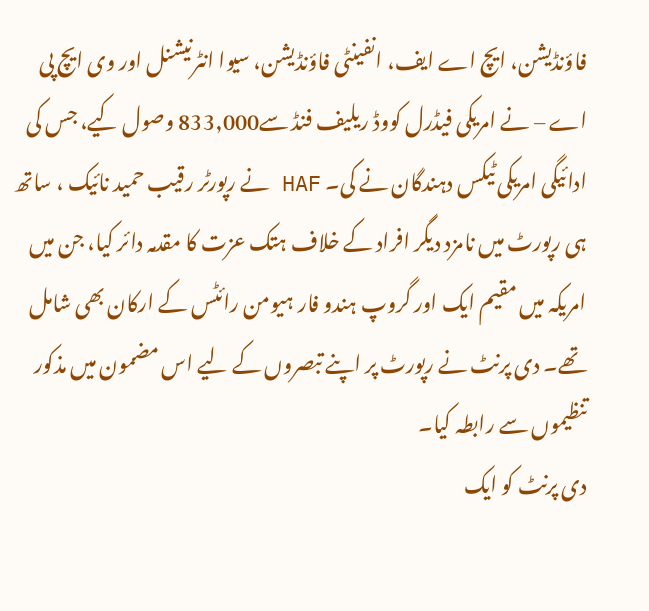فاؤنڈیشن، ایچ اے ایف، انفینٹی فاؤنڈیشن، سیوا انٹرنیشنل اور وی ایچ پی اے – نے امریکی فیڈرل کووڈ ریلیف فنڈ سے833,000 وصول کیے، جس کی ادائیگی امریکی ٹیکس دہندگان نے کی۔ HAF نے رپورٹر رقیب حمید نائیک ، ساتھ ہی رپورٹ میں نامزد دیگر افراد کے خلاف ہتک عزت کا مقدمہ دائر کیا، جن میں امریکہ میں مقیم ایک اور گروپ ہندو فار ہیومن رائٹس کے ارکان بھی شامل تھے۔ دی پرنٹ نے رپورٹ پر اپنے تبصروں کے لیے اس مضمون میں مذکور تنظیموں سے رابطہ کیا۔
دی پرنٹ کو ایک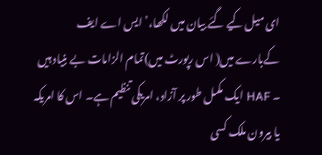ای میل کیے گئے بیان میں لکھا،’ ایس اے ایف کےبارے میں( اس رپورٹ میں)تمام الزامات بے بنیاد ہیں ۔ HAF ایک مکمل طور پر آزاد، امریکی تنظیم ہے۔ اس کا امریکہ یا بیرون ملک کسی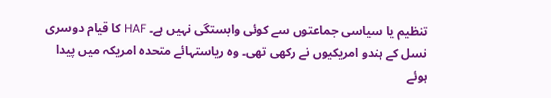تنظیم یا سیاسی جماعتوں سے کوئی وابستگی نہیں ہے۔ HAF کا قیام دوسری نسل کے ہندو امریکیوں نے رکھی تھی۔ وہ ریاستہائے متحدہ امریکہ میں پیدا ہوئے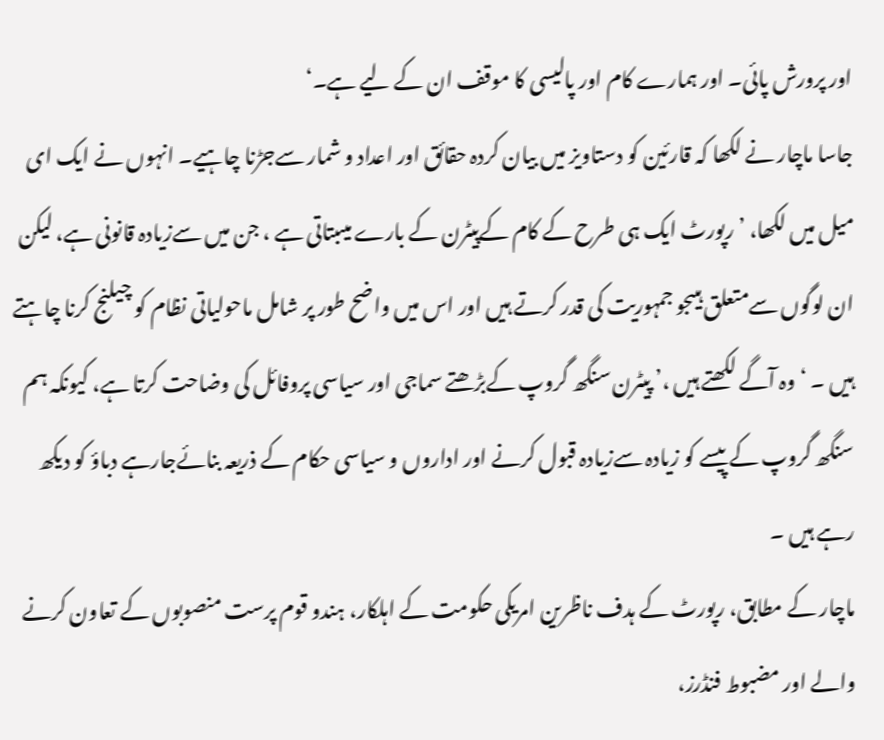اور پرورش پائی۔ اور ہمارے کام اور پالیسی کا موقف ان کے لیے ہے۔‘
جاسا ماچار نے لکھا کہ قارئین کو دستاویز میں بیان کردہ حقائق اور اعداد و شمار سےجڑنا چاہیے۔ انہوں نے ایک ای میل میں لکھا، ’رپورٹ ایک ہی طرح کے کام کےپیٹرن کے بارے میںبتاتی ہے ، جن میں سےزیادہ قانونی ہے، لیکن ان لوگوں سےمتعلق ہیںجو جمہوریت کی قدر کرتے ہیں اور اس میں واضح طور پر شامل ماحولیاتی نظام کو چیلنج کرنا چاہتے ہیں ۔ ‘وہ آگے لکھتے ہیں ،’ پیٹرن سنگھ گروپ کےبڑھتے سماجی اور سیاسی پروفائل کی وضاحت کرتا ہے، کیونکہ ہم سنگھ گروپ کے پیسے کو زیادہ سےزیادہ قبول کرنے اور اداروں و سیاسی حکام کے ذریعہ بنائےجارہے دباؤ کو دیکھ رہے ہیں ۔
ماچار کے مطابق، رپورٹ کے ہدف ناظرین امریکی حکومت کے اہلکار، ہندو قوم پرست منصوبوں کے تعاون کرنے والے اور مضبوط فنڈرز،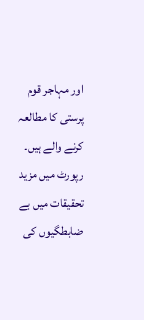اور مہاجر قوم پرستی کا مطالعہ کرنے والے ہیں۔ رپورٹ میں مزید تحقیقات میں بے ضابطگیوں کی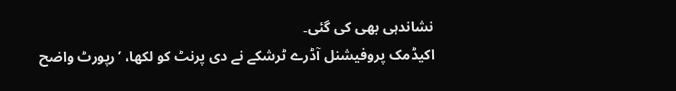نشاندہی بھی کی گئی۔
اکیڈمک پروفیشنل آڈرے ٹرشکے نے دی پرنٹ کو لکھا، ’رپورٹ واضح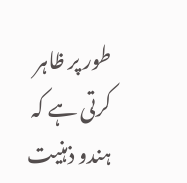طور پر ظاہر کرتی ہے کہ ہندو ذہنیت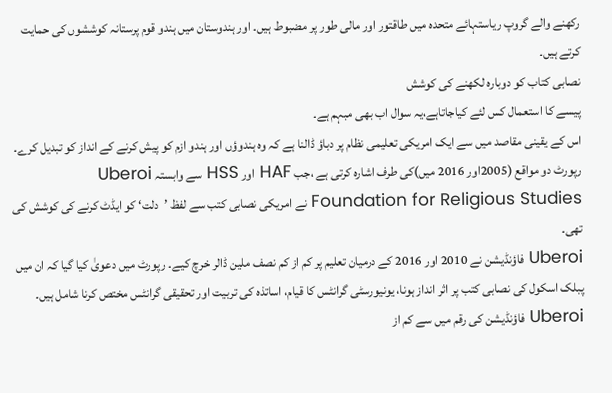رکھنے والے گروپ ریاستہائے متحدہ میں طاقتور اور مالی طور پر مضبوط ہیں۔ اور ہندوستان میں ہندو قوم پرستانہ کوششوں کی حمایت کرتے ہیں۔
نصابی کتاب کو دوبارہ لکھنے کی کوشش
پیسے کا استعمال کس لئے کیاجاتاہے،یہ سوال اب بھی مبہم ہے۔
اس کے یقینی مقاصد میں سے ایک امریکی تعلیمی نظام پر دباؤ ڈالنا ہے کہ وہ ہندوؤں اور ہندو ازم کو پیش کرنے کے انداز کو تبدیل کرے۔
رپورٹ دو مواقع (2005اور 2016 میں)کی طرف اشارہ کرتی ہے ،جب HAF اور HSS سے وابستہ Uberoi Foundation for Religious Studies نے امریکی نصابی کتب سے لفظ ’دلت‘ کو ایڈٹ کرنے کی کوشش کی تھی۔
Uberoi فاؤنڈیشن نے 2010 اور 2016 کے درمیان تعلیم پر کم از کم نصف ملین ڈالر خرچ کیے۔ رپورٹ میں دعویٰ کیا گیا کہ ان میں پبلک اسکول کی نصابی کتب پر اثر انداز ہونا، یونیورسٹی گرانٹس کا قیام، اساتذہ کی تربیت اور تحقیقی گرانٹس مختص کرنا شامل ہیں۔
Uberoi فاؤنڈیشن کی رقم میں سے کم از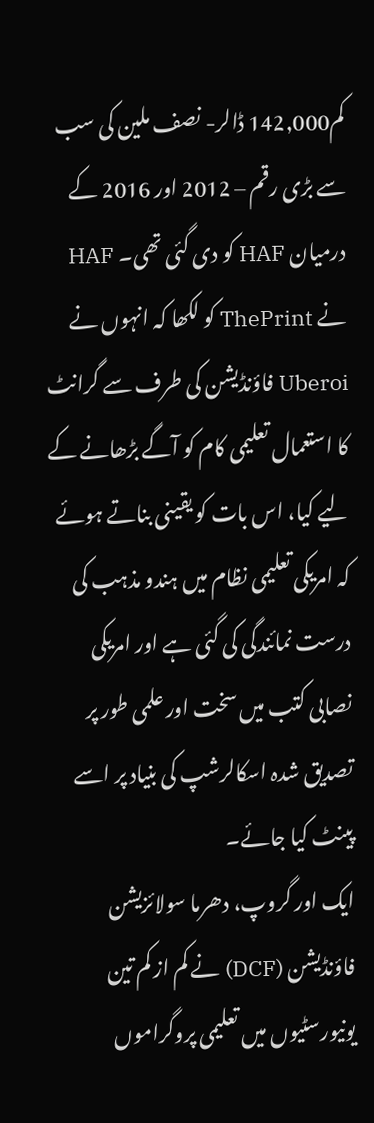کم142,000 ڈالر- نصف ملین کی سب سے بڑی رقم – 2012 اور 2016 کے درمیان HAF کو دی گئی تھی۔ HAF نے ThePrint کو لکھا کہ انہوں نے Uberoi فاؤنڈیشن کی طرف سے گرانٹ کا استعمال تعلیمی کام کو آگے بڑھانے کے لیے کیا، اس بات کو یقینی بناتے ہوئے کہ امریکی تعلیمی نظام میں ہندو مذہب کی درست نمائندگی کی گئی ہے اور امریکی نصابی کتب میں سخت اور علمی طور پر تصدیق شدہ اسکالرشپ کی بنیاد پر اسے پینٹ کیا جائے۔
ایک اور گروپ، دھرما سولائزیشن فاؤنڈیشن (DCF) نے کم از کم تین یونیورسٹیوں میں تعلیمی پروگراموں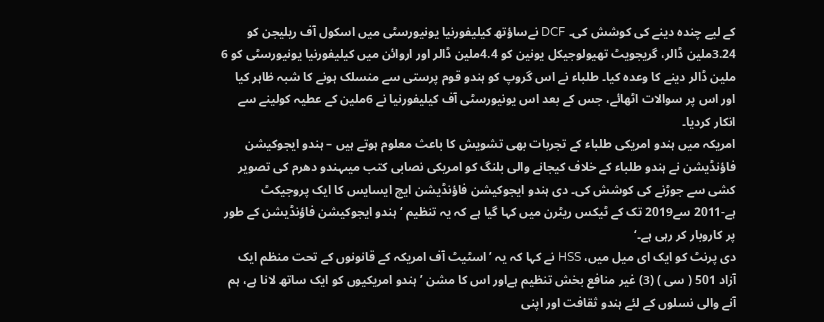کے لیے چندہ دینے کی کوشش کی۔ DCF نےساؤتھ کیلیفورنیا یونیورسٹی میں اسکول آف ریلیجن کو 3.24ملین ڈالر، گریجویٹ تھیولوجیکل یونین کو 4.4ملین ڈالر اور اروائن میں کیلیفورنیا یونیورسٹی کو 6 ملین ڈالر دینے کا وعدہ کیا۔ طلباء نے اس گروپ کو ہندو قوم پرستی سے منسلک ہونے کا شبہ ظاہر کیا اور اس پر سوالات اٹھائے، جس کے بعد اس یونیورسٹی آف کیلیفورنیا نے 6ملین کے عطیہ کولینے سے انکار کردیا۔
امریکہ میں ہندو امریکی طلباء کے تجربات بھی تشویش کا باعث معلوم ہوتے ہیں – ہندو ایجوکیشن فاؤنڈیشن نے ہندو طلباء کے خلاف کیجانے والی بلنگ کو امریکی نصابی کتب میںہندو دھرم کی تصویر کشی سے جوڑنے کی کوشش کی۔ دی ہندو ایجوکیشن فاؤنڈیشن ایچ ایسایس کا ایک پروجیکٹ ہے-2011 سے2019 تک کے ٹیکس ریٹرن میں کہا گیا ہے کہ یہ تنظیم ‘ہندو ایجوکیشن فاؤنڈیشن کے طور پر کاروبار کر رہی ہے۔‘
دی پرنٹ کو ایک ای میل میں، HSS نے کہا کہ یہ ’اسٹیٹ آف امریکہ کے قانونوں کے تحت منظم ایک آزاد 501 ( سی ) (3) غیر منافع بخش تنظیم ہےاور اس کا مشن ’ ہندو امریکیوں کو ایک ساتھ لانا ہے، ہم آنے والی نسلوں کے لئے ہندو ثقافت اور اپنی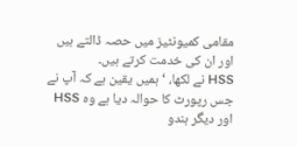مقامی کمیونٹیز میں حصہ ڈالتے ہیں اور ان کی خدمت کرتے ہیں۔
HSS نے لکھا، ‘ہمیں یقین ہے کہ آپ نے جس رپورٹ کا حوالہ دیا ہے وہ HSS اور دیگر ہندو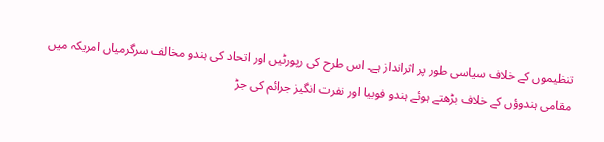تنظیموں کے خلاف سیاسی طور پر اثرانداز ہے۔ اس طرح کی رپورٹیں اور اتحاد کی ہندو مخالف سرگرمیاں امریکہ میں مقامی ہندوؤں کے خلاف بڑھتے ہوئے ہندو فوبیا اور نفرت انگیز جرائم کی جڑ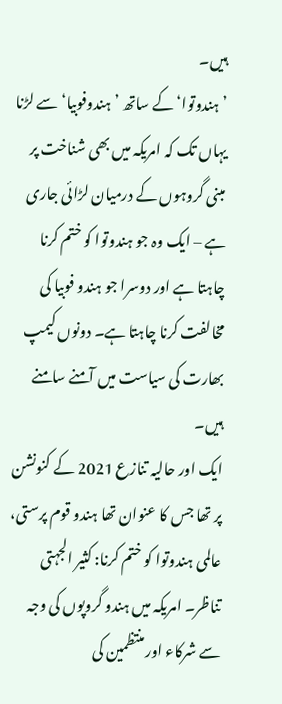ہیں۔
’ہندوتوا‘ کے ساتھ ’ہندوفوبیا‘ سے لڑنا
یہاں تک کہ امریکہ میں بھی شناخت پر مبنی گروہوں کے درمیان لڑائی جاری ہے – ایک وہ جو ہندوتوا کو ختم کرنا چاہتا ہے اور دوسرا جو ہندو فوبیا کی مخالفت کرنا چاہتا ہے۔ دونوں کیمپ بھارت کی سیاست میں آمنے سامنے ہیں۔
ایک اور حالیہ تنازع 2021 کے کنونشن پر تھا جس کا عنوان تھا ہندو قوم پرستی، عالمی ہندوتوا کو ختم کرنا: کثیر الجہتی تناظر۔ امریکہ میں ہندو گروپوں کی وجہ سے شرکاء اور منتظمین کی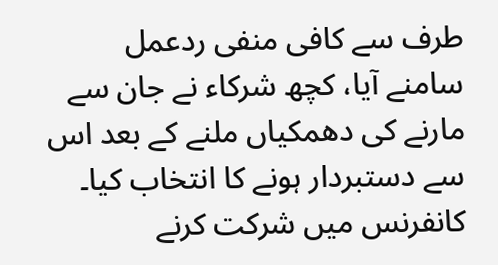طرف سے کافی منفی ردعمل سامنے آیا، کچھ شرکاء نے جان سے مارنے کی دھمکیاں ملنے کے بعد اس سے دستبردار ہونے کا انتخاب کیا۔ کانفرنس میں شرکت کرنے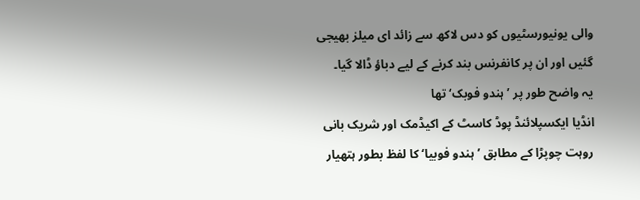والی یونیورسٹیوں کو دس لاکھ سے زائد ای میلز بھیجی گئیں اور ان پر کانفرنس بند کرنے کے لیے دباؤ ڈالا گیا۔
یہ واضح طور پر ’ہندو فوبک‘ تھا
انڈیا ایکسپلائنڈ پوڈ کاسٹ کے اکیڈمک اور شریک بانی روہت چوپڑا کے مطابق ’ہندو فوبیا‘ کا لفظ بطور ہتھیار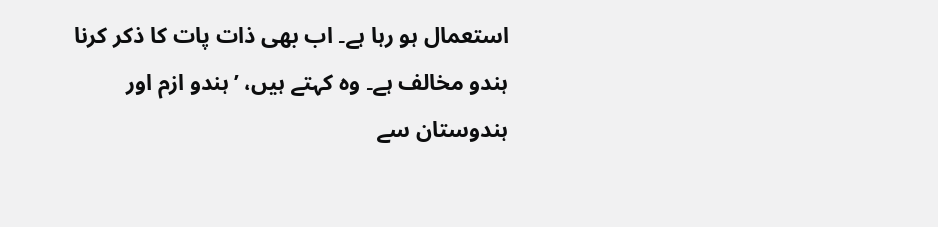استعمال ہو رہا ہے۔ اب بھی ذات پات کا ذکر کرنا ہندو مخالف ہے۔ وہ کہتے ہیں، ’ہندو ازم اور ہندوستان سے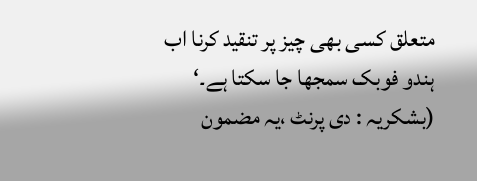متعلق کسی بھی چیز پر تنقید کرنا اب ہندو فوبک سمجھا جا سکتا ہے۔‘
(بشکریہ : دی پرنٹ ،یہ مضمون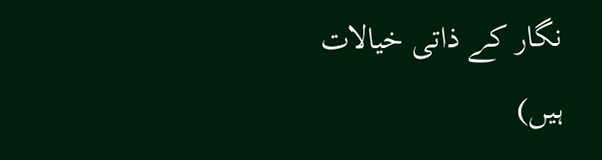نگار کے ذاتی خیالات ہیں)